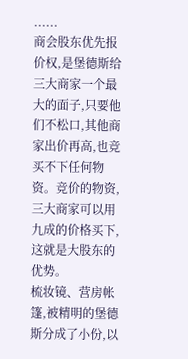......
商会股东优先报价权,是堡德斯给三大商家一个最大的面子,只要他们不松口,其他商家出价再高,也竞买不下任何物资。竞价的物资,三大商家可以用九成的价格买下,这就是大股东的优势。
梳妆镜、营房帐篷,被精明的堡德斯分成了小份,以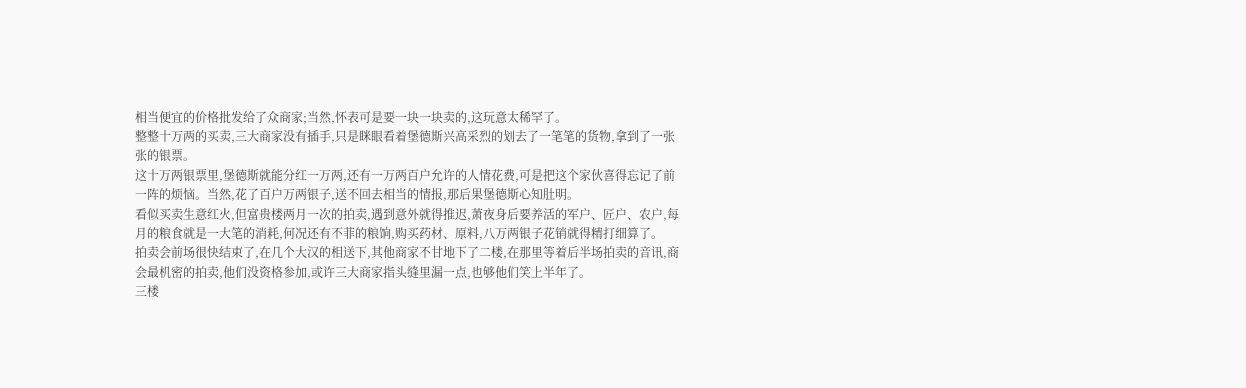相当便宜的价格批发给了众商家;当然,怀表可是要一块一块卖的,这玩意太稀罕了。
整整十万两的买卖,三大商家没有插手,只是眯眼看着堡德斯兴高采烈的划去了一笔笔的货物,拿到了一张张的银票。
这十万两银票里,堡德斯就能分红一万两,还有一万两百户允许的人情花费,可是把这个家伙喜得忘记了前一阵的烦恼。当然,花了百户万两银子,送不回去相当的情报,那后果堡德斯心知肚明。
看似买卖生意红火,但富贵楼两月一次的拍卖,遇到意外就得推迟,萧夜身后要养活的军户、匠户、农户,每月的粮食就是一大笔的消耗,何况还有不菲的粮饷,购买药材、原料,八万两银子花销就得精打细算了。
拍卖会前场很快结束了,在几个大汉的相送下,其他商家不甘地下了二楼,在那里等着后半场拍卖的音讯,商会最机密的拍卖,他们没资格参加,或许三大商家指头缝里漏一点,也够他们笑上半年了。
三楼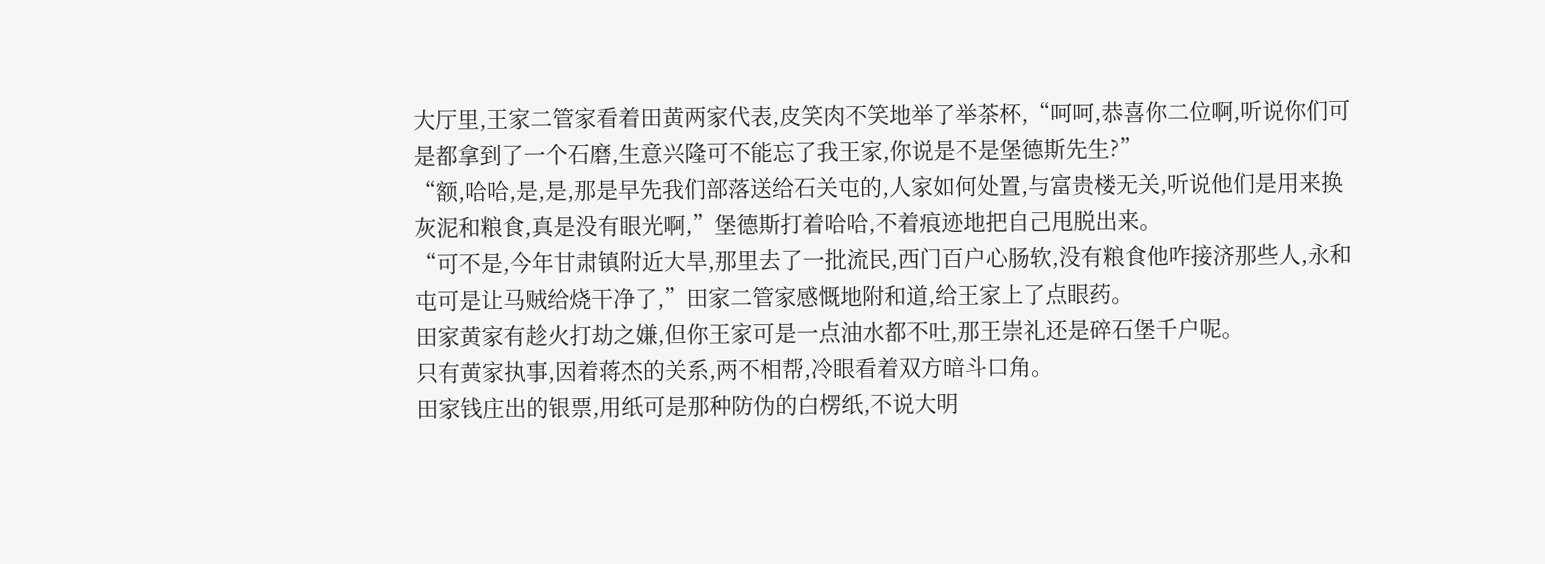大厅里,王家二管家看着田黄两家代表,皮笑肉不笑地举了举茶杯,“呵呵,恭喜你二位啊,听说你们可是都拿到了一个石磨,生意兴隆可不能忘了我王家,你说是不是堡德斯先生?”
“额,哈哈,是,是,那是早先我们部落送给石关屯的,人家如何处置,与富贵楼无关,听说他们是用来换灰泥和粮食,真是没有眼光啊,”堡德斯打着哈哈,不着痕迹地把自己甩脱出来。
“可不是,今年甘肃镇附近大旱,那里去了一批流民,西门百户心肠软,没有粮食他咋接济那些人,永和屯可是让马贼给烧干净了,”田家二管家感慨地附和道,给王家上了点眼药。
田家黄家有趁火打劫之嫌,但你王家可是一点油水都不吐,那王崇礼还是碎石堡千户呢。
只有黄家执事,因着蒋杰的关系,两不相帮,冷眼看着双方暗斗口角。
田家钱庄出的银票,用纸可是那种防伪的白楞纸,不说大明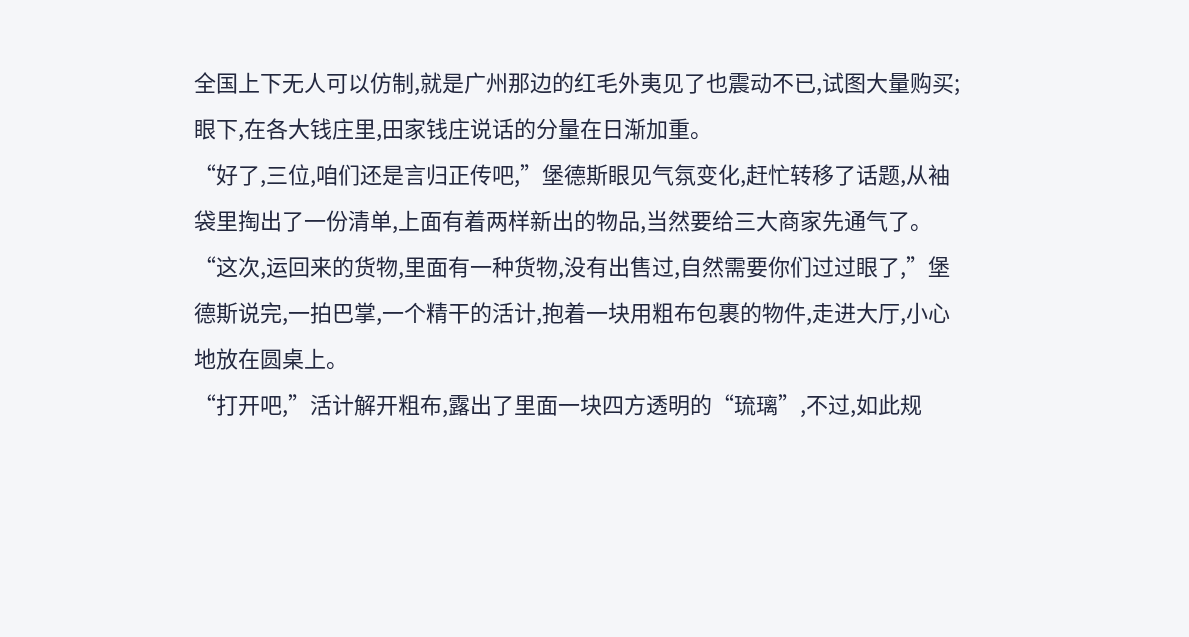全国上下无人可以仿制,就是广州那边的红毛外夷见了也震动不已,试图大量购买;眼下,在各大钱庄里,田家钱庄说话的分量在日渐加重。
“好了,三位,咱们还是言归正传吧,”堡德斯眼见气氛变化,赶忙转移了话题,从袖袋里掏出了一份清单,上面有着两样新出的物品,当然要给三大商家先通气了。
“这次,运回来的货物,里面有一种货物,没有出售过,自然需要你们过过眼了,”堡德斯说完,一拍巴掌,一个精干的活计,抱着一块用粗布包裹的物件,走进大厅,小心地放在圆桌上。
“打开吧,”活计解开粗布,露出了里面一块四方透明的“琉璃”,不过,如此规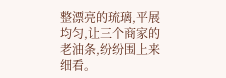整漂亮的琉璃,平展均匀,让三个商家的老油条,纷纷围上来细看。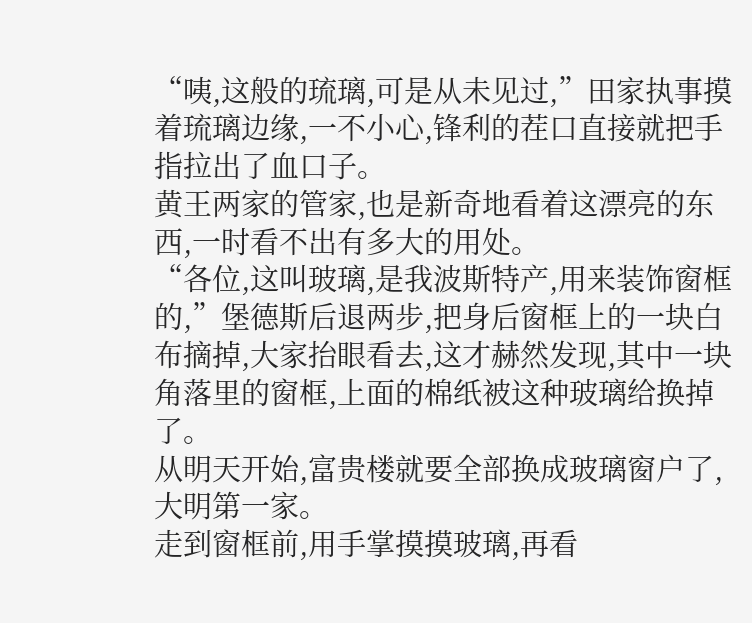“咦,这般的琉璃,可是从未见过,”田家执事摸着琉璃边缘,一不小心,锋利的茬口直接就把手指拉出了血口子。
黄王两家的管家,也是新奇地看着这漂亮的东西,一时看不出有多大的用处。
“各位,这叫玻璃,是我波斯特产,用来装饰窗框的,”堡德斯后退两步,把身后窗框上的一块白布摘掉,大家抬眼看去,这才赫然发现,其中一块角落里的窗框,上面的棉纸被这种玻璃给换掉了。
从明天开始,富贵楼就要全部换成玻璃窗户了,大明第一家。
走到窗框前,用手掌摸摸玻璃,再看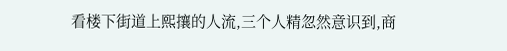看楼下街道上熙攘的人流,三个人精忽然意识到,商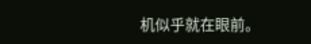机似乎就在眼前。